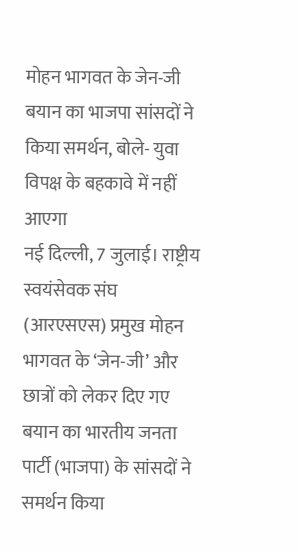मोहन भागवत के जेन-जी बयान का भाजपा सांसदों ने किया समर्थन, बोले- युवा विपक्ष के बहकावे में नहीं आएगा
नई दिल्ली, 7 जुलाई। राष्ट्रीय स्वयंसेवक संघ (आरएसएस) प्रमुख मोहन भागवत के ‘जेन-जी’ और छात्रों को लेकर दिए गए बयान का भारतीय जनता पार्टी (भाजपा) के सांसदों ने समर्थन किया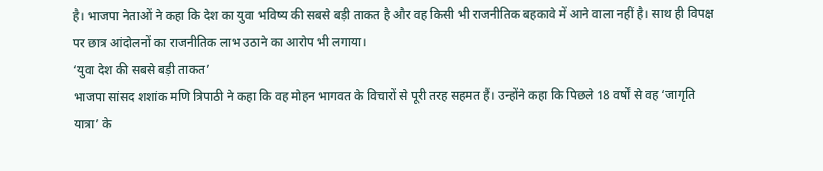है। भाजपा नेताओं ने कहा कि देश का युवा भविष्य की सबसे बड़ी ताकत है और वह किसी भी राजनीतिक बहकावे में आने वाला नहीं है। साथ ही विपक्ष पर छात्र आंदोलनों का राजनीतिक लाभ उठाने का आरोप भी लगाया।
‘युवा देश की सबसे बड़ी ताकत’
भाजपा सांसद शशांक मणि त्रिपाठी ने कहा कि वह मोहन भागवत के विचारों से पूरी तरह सहमत हैं। उन्होंने कहा कि पिछले 18 वर्षों से वह ‘जागृति यात्रा’ के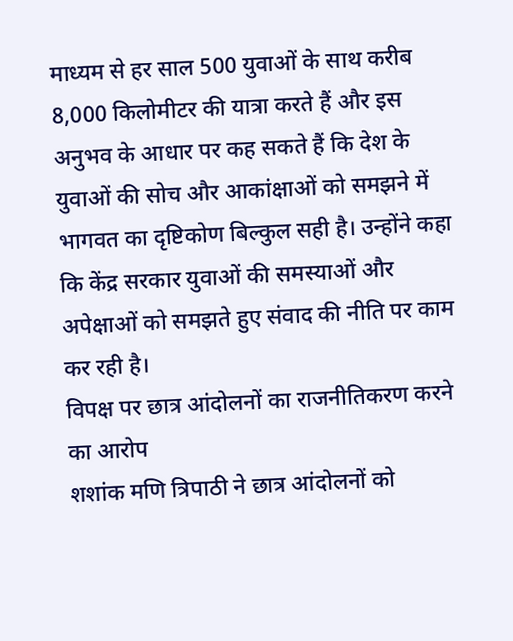माध्यम से हर साल 500 युवाओं के साथ करीब 8,000 किलोमीटर की यात्रा करते हैं और इस अनुभव के आधार पर कह सकते हैं कि देश के युवाओं की सोच और आकांक्षाओं को समझने में भागवत का दृष्टिकोण बिल्कुल सही है। उन्होंने कहा कि केंद्र सरकार युवाओं की समस्याओं और अपेक्षाओं को समझते हुए संवाद की नीति पर काम कर रही है।
विपक्ष पर छात्र आंदोलनों का राजनीतिकरण करने का आरोप
शशांक मणि त्रिपाठी ने छात्र आंदोलनों को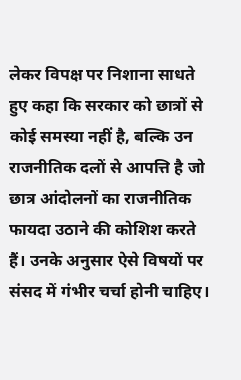लेकर विपक्ष पर निशाना साधते हुए कहा कि सरकार को छात्रों से कोई समस्या नहीं है, बल्कि उन राजनीतिक दलों से आपत्ति है जो छात्र आंदोलनों का राजनीतिक फायदा उठाने की कोशिश करते हैं। उनके अनुसार ऐसे विषयों पर संसद में गंभीर चर्चा होनी चाहिए।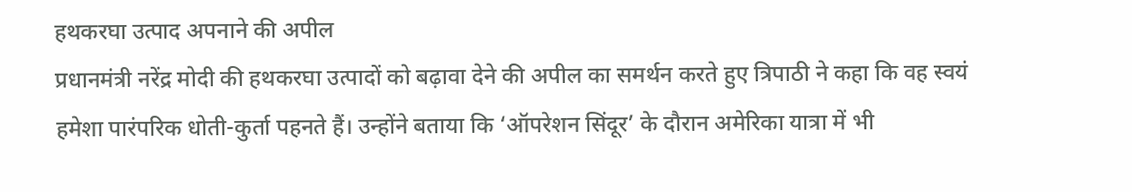हथकरघा उत्पाद अपनाने की अपील
प्रधानमंत्री नरेंद्र मोदी की हथकरघा उत्पादों को बढ़ावा देने की अपील का समर्थन करते हुए त्रिपाठी ने कहा कि वह स्वयं हमेशा पारंपरिक धोती-कुर्ता पहनते हैं। उन्होंने बताया कि ‘ऑपरेशन सिंदूर’ के दौरान अमेरिका यात्रा में भी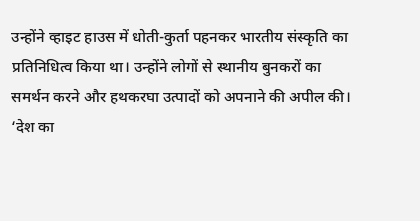उन्होंने व्हाइट हाउस में धोती-कुर्ता पहनकर भारतीय संस्कृति का प्रतिनिधित्व किया था। उन्होंने लोगों से स्थानीय बुनकरों का समर्थन करने और हथकरघा उत्पादों को अपनाने की अपील की।
‘देश का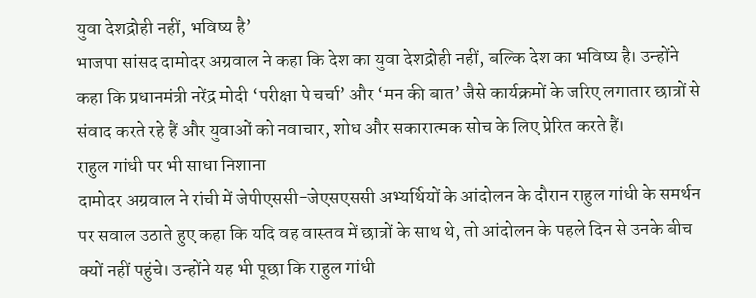युवा देशद्रोही नहीं, भविष्य है’
भाजपा सांसद दामोदर अग्रवाल ने कहा कि देश का युवा देशद्रोही नहीं, बल्कि देश का भविष्य है। उन्होंने कहा कि प्रधानमंत्री नरेंद्र मोदी ‘परीक्षा पे चर्चा’ और ‘मन की बात’ जैसे कार्यक्रमों के जरिए लगातार छात्रों से संवाद करते रहे हैं और युवाओं को नवाचार, शोध और सकारात्मक सोच के लिए प्रेरित करते हैं।
राहुल गांधी पर भी साधा निशाना
दामोदर अग्रवाल ने रांची में जेपीएससी-जेएसएससी अभ्यर्थियों के आंदोलन के दौरान राहुल गांधी के समर्थन पर सवाल उठाते हुए कहा कि यदि वह वास्तव में छात्रों के साथ थे, तो आंदोलन के पहले दिन से उनके बीच क्यों नहीं पहुंचे। उन्होंने यह भी पूछा कि राहुल गांधी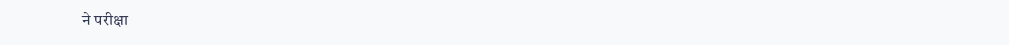ने परीक्षा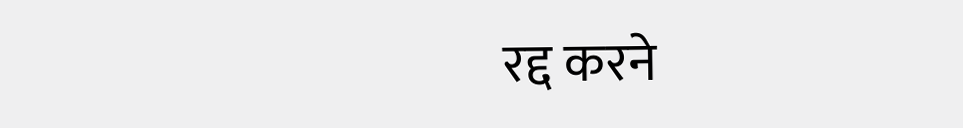रद्द करने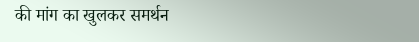की मांग का खुलकर समर्थन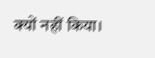क्यों नहीं किया।